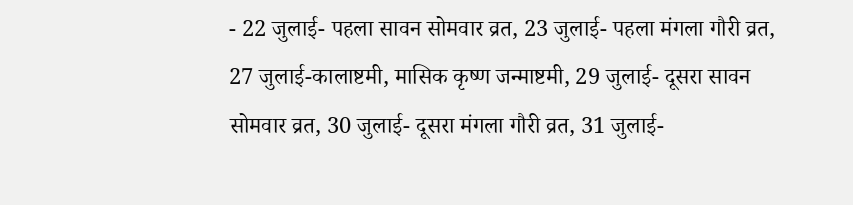- 22 जुलाई- पहला सावन सोमवार व्रत, 23 जुलाई- पहला मंगला गौरी व्रत, 27 जुलाई-कालाष्टमी, मासिक कृष्ण जन्माष्टमी, 29 जुलाई- दूसरा सावन सोमवार व्रत, 30 जुलाई- दूसरा मंगला गौरी व्रत, 31 जुलाई-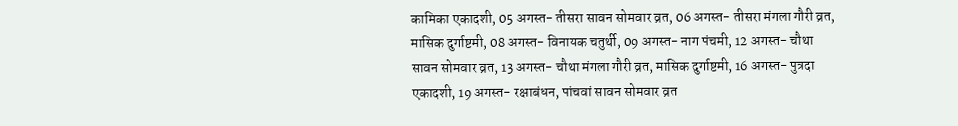कामिका एकादशी, 05 अगस्त- तीसरा सावन सोमवार व्रत, 06 अगस्त- तीसरा मंगला गौरी व्रत, मासिक दुर्गाष्टमी, 08 अगस्त- विनायक चतुर्थी, 09 अगस्त- नाग पंचमी, 12 अगस्त- चौथा सावन सोमवार व्रत, 13 अगस्त- चौथा मंगला गौरी व्रत, मासिक दुर्गाष्टमी, 16 अगस्त- पुत्रदा एकादशी, 19 अगस्त- रक्षाबंधन, पांचवां सावन सोमवार व्रत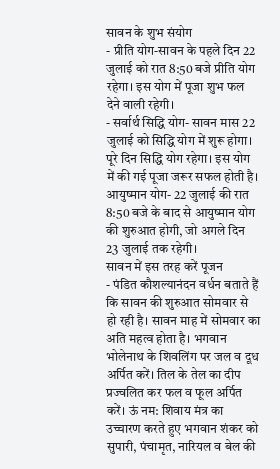सावन के शुभ संयोग
- प्रीति योग-सावन के पहले दिन 22 जुलाई को रात 8:50 बजे प्रीति योग रहेगा। इस योग में पूजा शुभ फल देने वाली रहेगी।
- सर्वार्थ सिद्धि योग- सावन मास 22 जुलाई को सिद्धि योग में शुरू होगा। पूरे दिन सिद्धि योग रहेगा। इस योग में की गई पूजा जरूर सफल होती है।
आयुष्मान योग- 22 जुलाई की रात 8:50 बजे के बाद से आयुष्मान योग की शुरुआत होगी, जो अगले दिन 23 जुलाई तक रहेगी।
सावन में इस तरह करें पूजन
- पंडित कौशल्यानंदन वर्धन बताते हैं कि सावन की शुरुआत सोमवार से हो रही है। सावन माह में सोमवार का अति महत्व होता है। भगवान भोलेनाथ के शिवलिंग पर जल व दूध अर्पित करें। तिल के तेल का दीप प्रज्वलित कर फल व फूल अर्पित करें। ऊं नम: शिवाय मंत्र का उच्चारण करते हुए भगवान शंकर को सुपारी, पंचामृत, नारियल व बेल की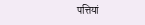पत्तियां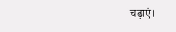चढ़ाएं।